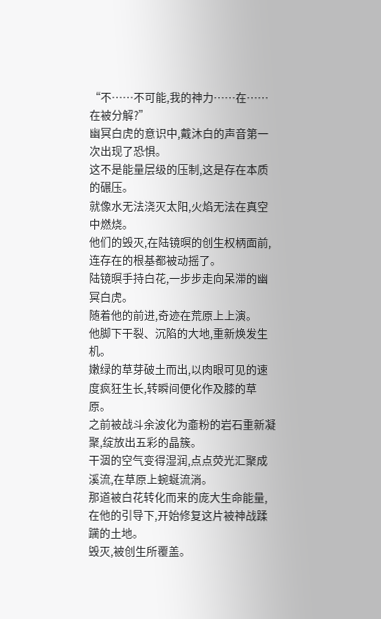“不……不可能,我的神力……在……在被分解?”
幽冥白虎的意识中,戴沐白的声音第一次出现了恐惧。
这不是能量层级的压制,这是存在本质的碾压。
就像水无法浇灭太阳,火焰无法在真空中燃烧。
他们的毁灭,在陆镜暝的创生权柄面前,连存在的根基都被动摇了。
陆镜暝手持白花,一步步走向呆滞的幽冥白虎。
随着他的前进,奇迹在荒原上上演。
他脚下干裂、沉陷的大地,重新焕发生机。
嫩绿的草芽破土而出,以肉眼可见的速度疯狂生长,转瞬间便化作及膝的草原。
之前被战斗余波化为齑粉的岩石重新凝聚,绽放出五彩的晶簇。
干涸的空气变得湿润,点点荧光汇聚成溪流,在草原上蜿蜒流淌。
那道被白花转化而来的庞大生命能量,在他的引导下,开始修复这片被神战蹂躏的土地。
毁灭,被创生所覆盖。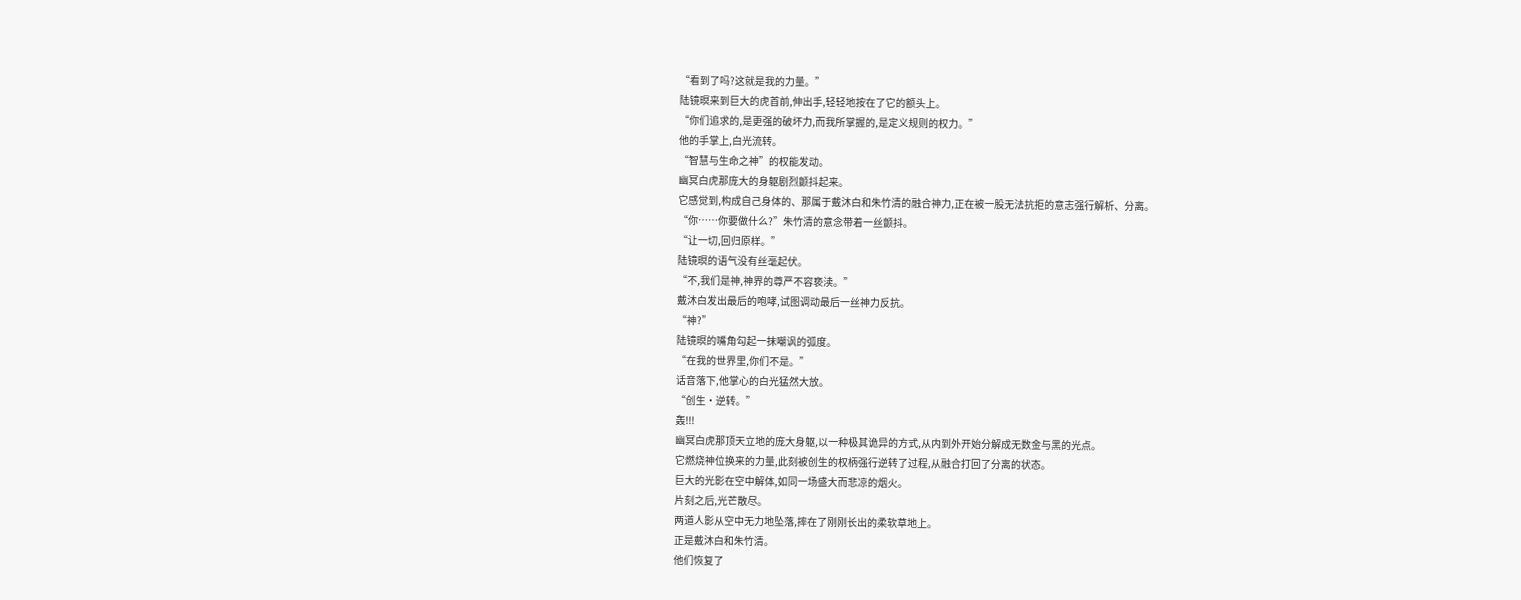“看到了吗?这就是我的力量。”
陆镜暝来到巨大的虎首前,伸出手,轻轻地按在了它的额头上。
“你们追求的,是更强的破坏力,而我所掌握的,是定义规则的权力。”
他的手掌上,白光流转。
“智慧与生命之神”的权能发动。
幽冥白虎那庞大的身躯剧烈颤抖起来。
它感觉到,构成自己身体的、那属于戴沐白和朱竹清的融合神力,正在被一股无法抗拒的意志强行解析、分离。
“你……你要做什么?”朱竹清的意念带着一丝颤抖。
“让一切,回归原样。”
陆镜暝的语气没有丝毫起伏。
“不,我们是神,神界的尊严不容亵渎。”
戴沐白发出最后的咆哮,试图调动最后一丝神力反抗。
“神?”
陆镜暝的嘴角勾起一抹嘲讽的弧度。
“在我的世界里,你们不是。”
话音落下,他掌心的白光猛然大放。
“创生·逆转。”
轰!!!
幽冥白虎那顶天立地的庞大身躯,以一种极其诡异的方式,从内到外开始分解成无数金与黑的光点。
它燃烧神位换来的力量,此刻被创生的权柄强行逆转了过程,从融合打回了分离的状态。
巨大的光影在空中解体,如同一场盛大而悲凉的烟火。
片刻之后,光芒散尽。
两道人影从空中无力地坠落,摔在了刚刚长出的柔软草地上。
正是戴沐白和朱竹清。
他们恢复了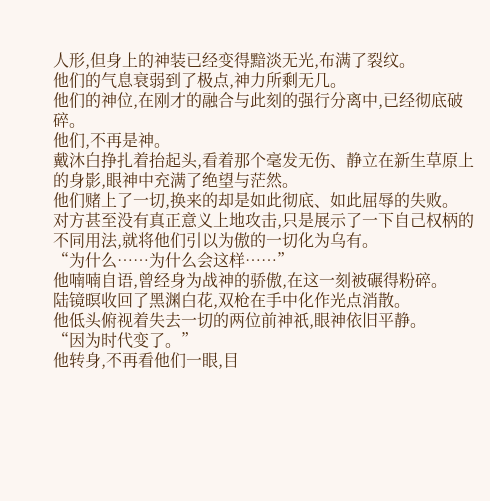人形,但身上的神装已经变得黯淡无光,布满了裂纹。
他们的气息衰弱到了极点,神力所剩无几。
他们的神位,在刚才的融合与此刻的强行分离中,已经彻底破碎。
他们,不再是神。
戴沐白挣扎着抬起头,看着那个毫发无伤、静立在新生草原上的身影,眼神中充满了绝望与茫然。
他们赌上了一切,换来的却是如此彻底、如此屈辱的失败。
对方甚至没有真正意义上地攻击,只是展示了一下自己权柄的不同用法,就将他们引以为傲的一切化为乌有。
“为什么……为什么会这样……”
他喃喃自语,曾经身为战神的骄傲,在这一刻被碾得粉碎。
陆镜暝收回了黑渊白花,双枪在手中化作光点消散。
他低头俯视着失去一切的两位前神祇,眼神依旧平静。
“因为时代变了。”
他转身,不再看他们一眼,目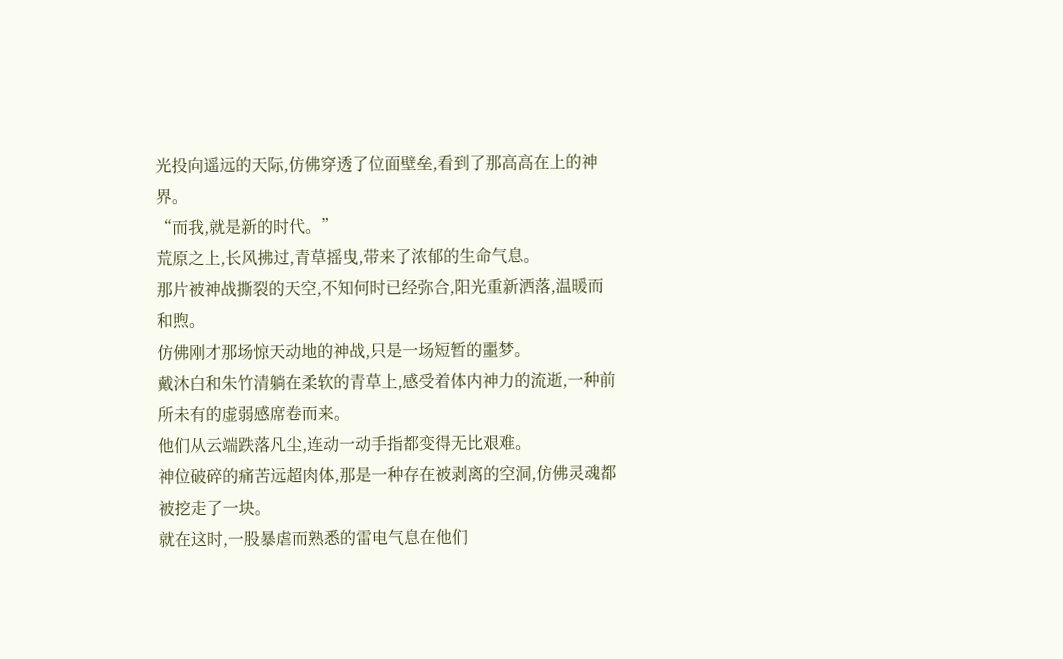光投向遥远的天际,仿佛穿透了位面壁垒,看到了那高高在上的神界。
“而我,就是新的时代。”
荒原之上,长风拂过,青草摇曳,带来了浓郁的生命气息。
那片被神战撕裂的天空,不知何时已经弥合,阳光重新洒落,温暖而和煦。
仿佛刚才那场惊天动地的神战,只是一场短暂的噩梦。
戴沐白和朱竹清躺在柔软的青草上,感受着体内神力的流逝,一种前所未有的虚弱感席卷而来。
他们从云端跌落凡尘,连动一动手指都变得无比艰难。
神位破碎的痛苦远超肉体,那是一种存在被剥离的空洞,仿佛灵魂都被挖走了一块。
就在这时,一股暴虐而熟悉的雷电气息在他们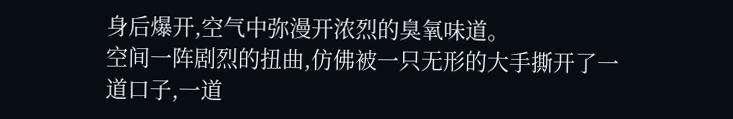身后爆开,空气中弥漫开浓烈的臭氧味道。
空间一阵剧烈的扭曲,仿佛被一只无形的大手撕开了一道口子,一道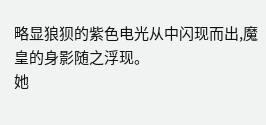略显狼狈的紫色电光从中闪现而出,魔皇的身影随之浮现。
她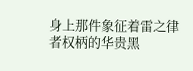身上那件象征着雷之律者权柄的华贵黑